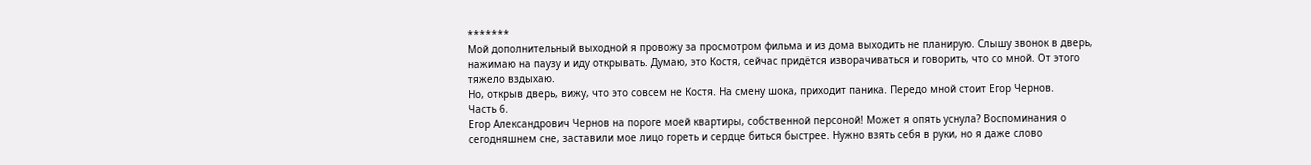*******
Мой дополнительный выходной я провожу за просмотром фильма и из дома выходить не планирую. Слышу звонок в дверь, нажимаю на паузу и иду открывать. Думаю, это Костя, сейчас придётся изворачиваться и говорить, что со мной. От этого тяжело вздыхаю.
Но, открыв дверь, вижу, что это совсем не Костя. На смену шока, приходит паника. Передо мной стоит Егор Чернов.
Часть 6.
Егор Александрович Чернов на пороге моей квартиры, собственной персоной! Может я опять уснула? Воспоминания о сегодняшнем сне, заставили мое лицо гореть и сердце биться быстрее. Нужно взять себя в руки, но я даже слово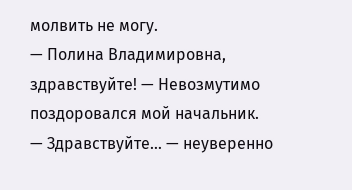молвить не могу.
— Полина Владимировна, здравствуйте! — Невозмутимо поздоровался мой начальник.
— Здравствуйте… — неуверенно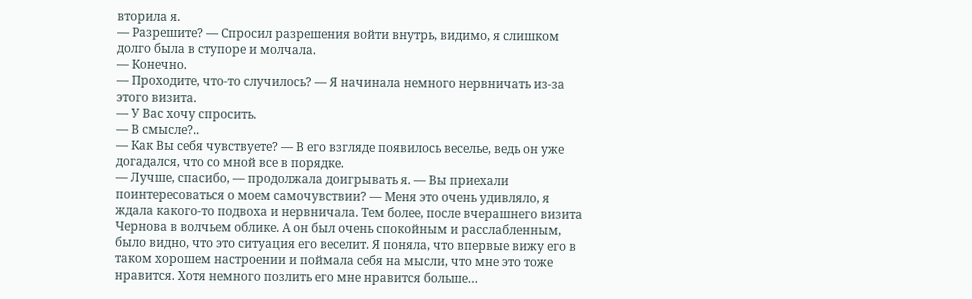вторила я.
— Разрешите? — Спросил разрешения войти внутрь, видимо, я слишком долго была в ступоре и молчала.
— Конечно.
— Проходите, что-то случилось? — Я начинала немного нервничать из-за этого визита.
— У Вас хочу спросить.
— В смысле?..
— Как Вы себя чувствуете? — В его взгляде появилось веселье, ведь он уже догадался, что со мной все в порядке.
— Лучше, спасибо, — продолжала доигрывать я. — Вы приехали поинтересоваться о моем самочувствии? — Меня это очень удивляло, я ждала какого-то подвоха и нервничала. Тем более, после вчерашнего визита Чернова в волчьем облике. А он был очень спокойным и расслабленным, было видно, что это ситуация его веселит. Я поняла, что впервые вижу его в таком хорошем настроении и поймала себя на мысли, что мне это тоже нравится. Хотя немного позлить его мне нравится больше…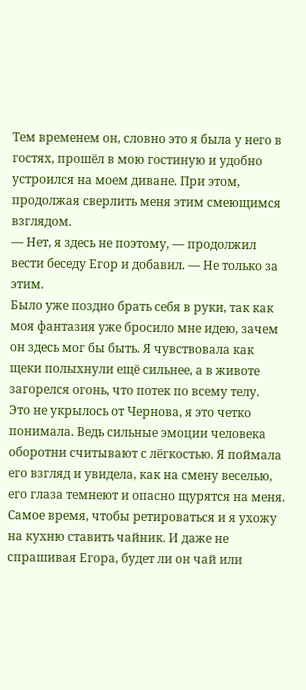Тем временем он, словно это я была у него в гостях, прошёл в мою гостиную и удобно устроился на моем диване. При этом, продолжая сверлить меня этим смеющимся взглядом.
— Нет, я здесь не поэтому, — продолжил вести беседу Егор и добавил. — Не только за этим.
Было уже поздно брать себя в руки, так как моя фантазия уже бросило мне идею, зачем он здесь мог бы быть. Я чувствовала как щеки полыхнули ещё сильнее, а в животе загорелся огонь, что потек по всему телу.
Это не укрылось от Чернова, я это четко понимала. Ведь сильные эмоции человека оборотни считывают с лёгкостью. Я поймала его взгляд и увидела, как на смену веселью, его глаза темнеют и опасно щурятся на меня.
Самое время, чтобы ретироваться и я ухожу на кухню ставить чайник. И даже не спрашивая Егора, будет ли он чай или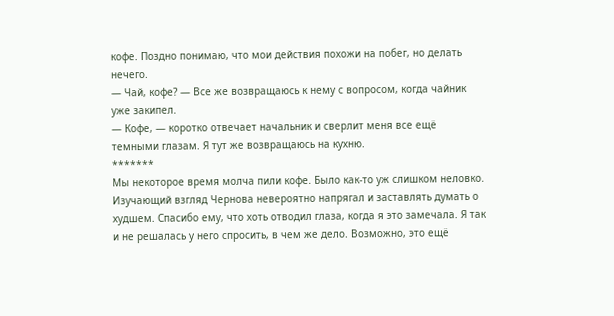кофе. Поздно понимаю, что мои действия похожи на побег, но делать нечего.
— Чай, кофе? — Все же возвращаюсь к нему с вопросом, когда чайник уже закипел.
— Кофе, — коротко отвечает начальник и сверлит меня все ещё темными глазам. Я тут же возвращаюсь на кухню.
*******
Мы некоторое время молча пили кофе. Было как-то уж слишком неловко. Изучающий взгляд Чернова невероятно напрягал и заставлять думать о худшем. Спасибо ему, что хоть отводил глаза, когда я это замечала. Я так и не решалась у него спросить, в чем же дело. Возможно, это ещё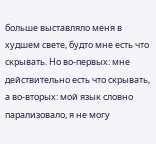больше выставляло меня в худшем свете, будто мне есть что скрывать. Но во-первых: мне действительно есть что скрывать, а во-вторых: мой язык словно парализовало, я не могу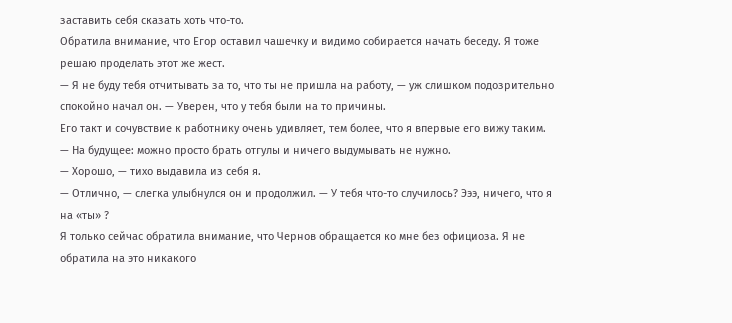заставить себя сказать хоть что-то.
Обратила внимание, что Егор оставил чашечку и видимо собирается начать беседу. Я тоже решаю проделать этот же жест.
— Я не буду тебя отчитывать за то, что ты не пришла на работу, — уж слишком подозрительно спокойно начал он. — Уверен, что у тебя были на то причины.
Его такт и сочувствие к работнику очень удивляет, тем более, что я впервые его вижу таким.
— На будущее: можно просто брать отгулы и ничего выдумывать не нужно.
— Хорошо, — тихо выдавила из себя я.
— Отлично, — слегка улыбнулся он и продолжил. — У тебя что-то случилось? Эээ, ничего, что я на «ты» ?
Я только сейчас обратила внимание, что Чернов обращается ко мне без официоза. Я не обратила на это никакого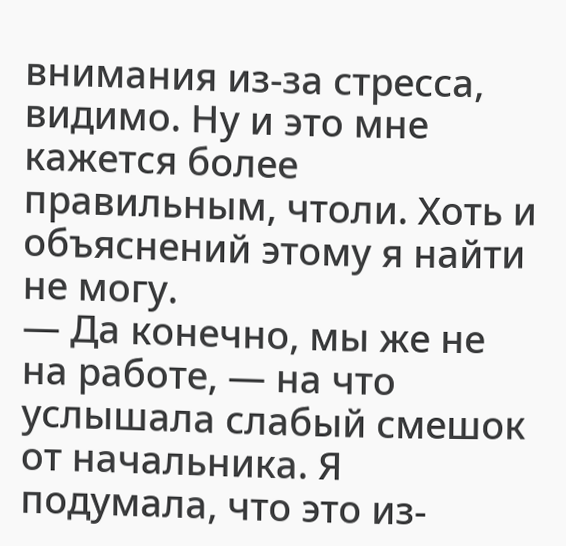внимания из-за стресса, видимо. Ну и это мне кажется более правильным, чтоли. Хоть и объяснений этому я найти не могу.
— Да конечно, мы же не на работе, — на что услышала слабый смешок от начальника. Я подумала, что это из-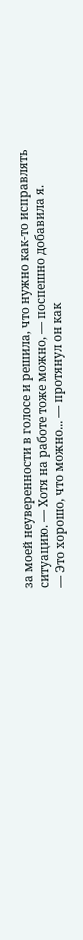за моей неуверенности в голосе и решила, что нужно как-то исправлять ситуацию. — Хотя на работе тоже можно, — поспешно добавила я.
— Это хорошо, что можно... — протянул он как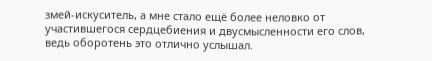змей-искуситель, а мне стало ещё более неловко от участившегося сердцебиения и двусмысленности его слов, ведь оборотень это отлично услышал.